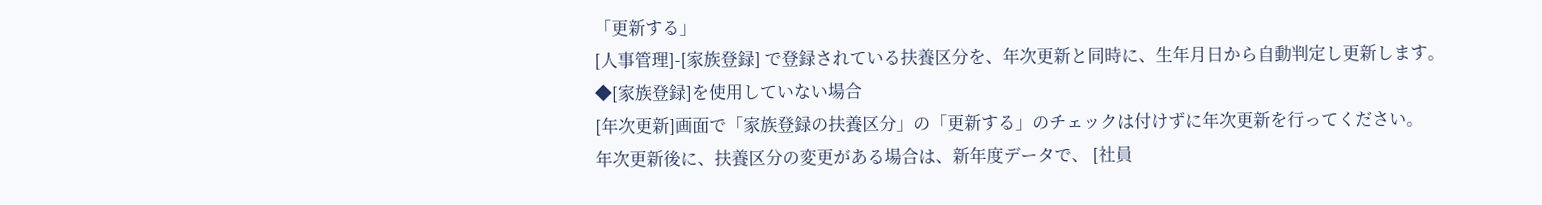「更新する」
[人事管理]-[家族登録] で登録されている扶養区分を、年次更新と同時に、生年月日から自動判定し更新します。
◆[家族登録]を使用していない場合
[年次更新]画面で「家族登録の扶養区分」の「更新する」のチェックは付けずに年次更新を行ってください。
年次更新後に、扶養区分の変更がある場合は、新年度データで、 [社員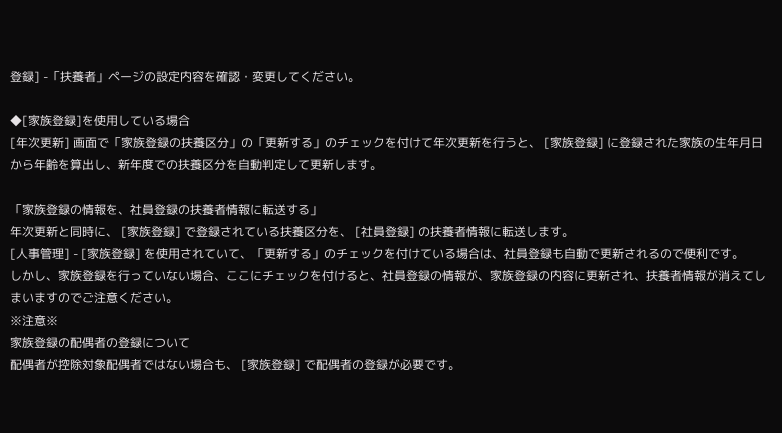登録] -「扶養者」ページの設定内容を確認・変更してください。

◆[家族登録]を使用している場合
[年次更新] 画面で「家族登録の扶養区分」の「更新する」のチェックを付けて年次更新を行うと、 [家族登録] に登録された家族の生年月日から年齢を算出し、新年度での扶養区分を自動判定して更新します。

「家族登録の情報を、社員登録の扶養者情報に転送する」
年次更新と同時に、 [家族登録] で登録されている扶養区分を、 [社員登録] の扶養者情報に転送します。
[人事管理] - [家族登録] を使用されていて、「更新する」のチェックを付けている場合は、社員登録も自動で更新されるので便利です。
しかし、家族登録を行っていない場合、ここにチェックを付けると、社員登録の情報が、家族登録の内容に更新され、扶養者情報が消えてしまいますのでご注意ください。
※注意※
家族登録の配偶者の登録について
配偶者が控除対象配偶者ではない場合も、 [家族登録] で配偶者の登録が必要です。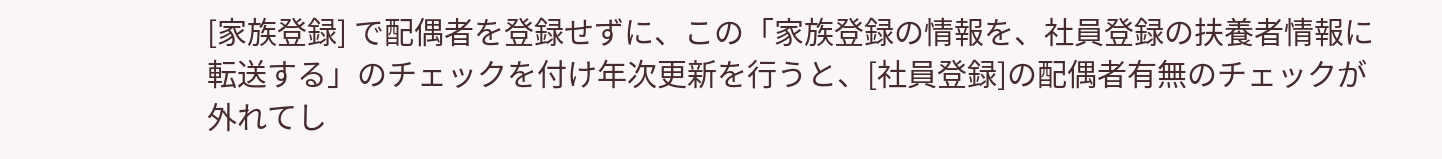[家族登録] で配偶者を登録せずに、この「家族登録の情報を、社員登録の扶養者情報に転送する」のチェックを付け年次更新を行うと、[社員登録]の配偶者有無のチェックが外れてし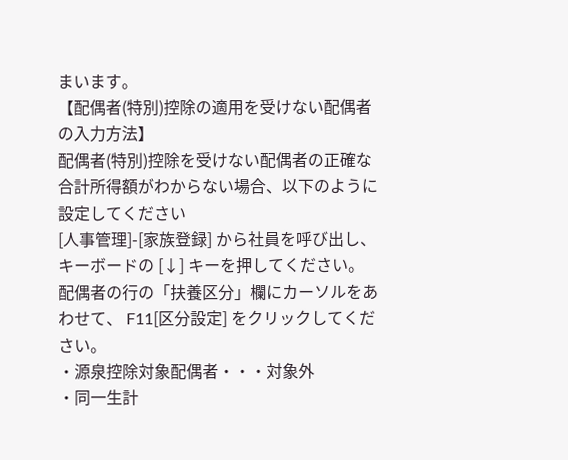まいます。
【配偶者(特別)控除の適用を受けない配偶者の入力方法】
配偶者(特別)控除を受けない配偶者の正確な合計所得額がわからない場合、以下のように設定してください
[人事管理]-[家族登録] から社員を呼び出し、キーボードの [↓] キーを押してください。
配偶者の行の「扶養区分」欄にカーソルをあわせて、 F11[区分設定] をクリックしてください。
・源泉控除対象配偶者・・・対象外
・同一生計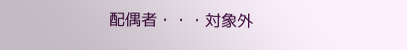配偶者・・・対象外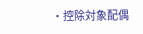・控除対象配偶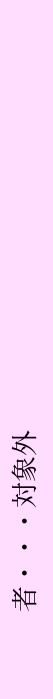者・・・対象外